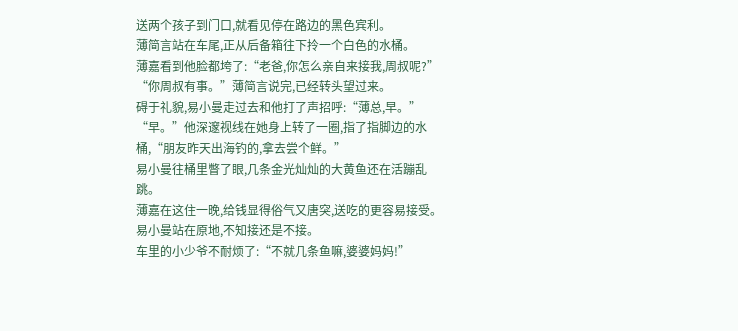送两个孩子到门口,就看见停在路边的黑色宾利。
薄简言站在车尾,正从后备箱往下拎一个白色的水桶。
薄嘉看到他脸都垮了:“老爸,你怎么亲自来接我,周叔呢?”
“你周叔有事。”薄简言说完,已经转头望过来。
碍于礼貌,易小曼走过去和他打了声招呼:“薄总,早。”
“早。”他深邃视线在她身上转了一圈,指了指脚边的水桶,“朋友昨天出海钓的,拿去尝个鲜。”
易小曼往桶里瞥了眼,几条金光灿灿的大黄鱼还在活蹦乱跳。
薄嘉在这住一晚,给钱显得俗气又唐突,送吃的更容易接受。
易小曼站在原地,不知接还是不接。
车里的小少爷不耐烦了:“不就几条鱼嘛,婆婆妈妈!”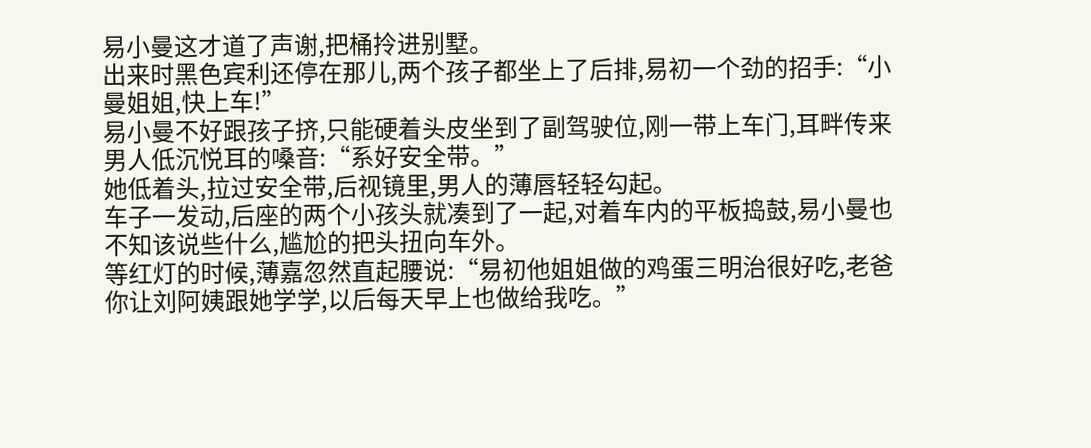易小曼这才道了声谢,把桶拎进别墅。
出来时黑色宾利还停在那儿,两个孩子都坐上了后排,易初一个劲的招手:“小曼姐姐,快上车!”
易小曼不好跟孩子挤,只能硬着头皮坐到了副驾驶位,刚一带上车门,耳畔传来男人低沉悦耳的嗓音:“系好安全带。”
她低着头,拉过安全带,后视镜里,男人的薄唇轻轻勾起。
车子一发动,后座的两个小孩头就凑到了一起,对着车内的平板捣鼓,易小曼也不知该说些什么,尴尬的把头扭向车外。
等红灯的时候,薄嘉忽然直起腰说:“易初他姐姐做的鸡蛋三明治很好吃,老爸你让刘阿姨跟她学学,以后每天早上也做给我吃。”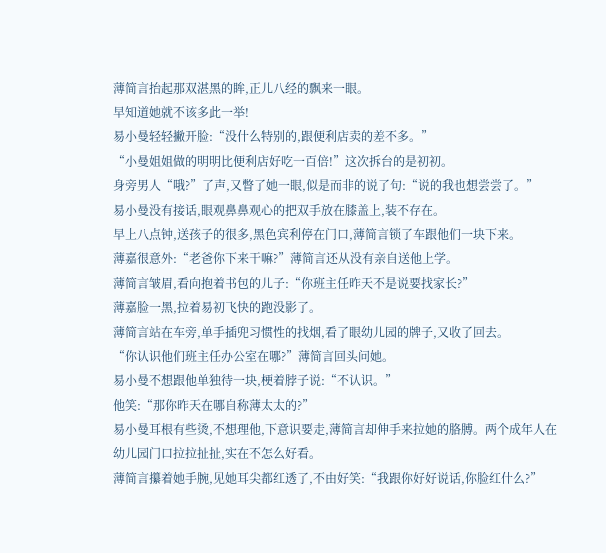薄简言抬起那双湛黑的眸,正儿八经的飘来一眼。
早知道她就不该多此一举!
易小曼轻轻撇开脸:“没什么特别的,跟便利店卖的差不多。”
“小曼姐姐做的明明比便利店好吃一百倍!”这次拆台的是初初。
身旁男人“哦?”了声,又瞥了她一眼,似是而非的说了句:“说的我也想尝尝了。”
易小曼没有接话,眼观鼻鼻观心的把双手放在膝盖上,装不存在。
早上八点钟,送孩子的很多,黑色宾利停在门口,薄简言锁了车跟他们一块下来。
薄嘉很意外:“老爸你下来干嘛?”薄简言还从没有亲自送他上学。
薄简言皱眉,看向抱着书包的儿子:“你班主任昨天不是说要找家长?”
薄嘉脸一黑,拉着易初飞快的跑没影了。
薄简言站在车旁,单手插兜习惯性的找烟,看了眼幼儿园的牌子,又收了回去。
“你认识他们班主任办公室在哪?”薄简言回头问她。
易小曼不想跟他单独待一块,梗着脖子说:“不认识。”
他笑:“那你昨天在哪自称薄太太的?”
易小曼耳根有些烫,不想理他,下意识要走,薄简言却伸手来拉她的胳膊。两个成年人在幼儿园门口拉拉扯扯,实在不怎么好看。
薄简言攥着她手腕,见她耳尖都红透了,不由好笑:“我跟你好好说话,你脸红什么?”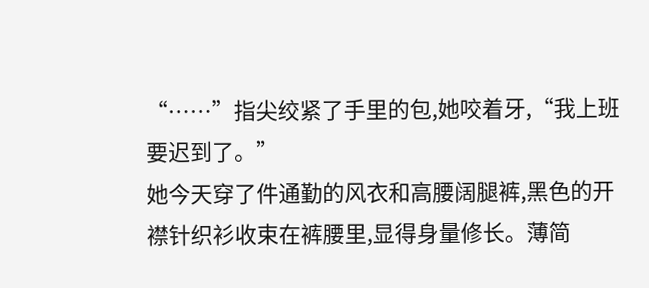“……”指尖绞紧了手里的包,她咬着牙,“我上班要迟到了。”
她今天穿了件通勤的风衣和高腰阔腿裤,黑色的开襟针织衫收束在裤腰里,显得身量修长。薄简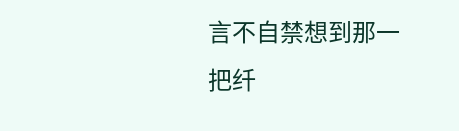言不自禁想到那一把纤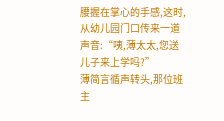腰握在掌心的手感,这时,从幼儿园门口传来一道声音:“咦,薄太太,您送儿子来上学吗?”
薄简言循声转头,那位班主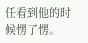任看到他的时候愣了愣。